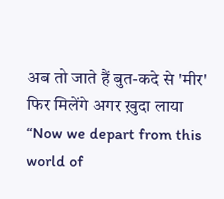अब तो जाते हैं बुत-कदे से 'मीर'
फिर मिलेंगे अगर ख़ुदा लाया
“Now we depart from this world of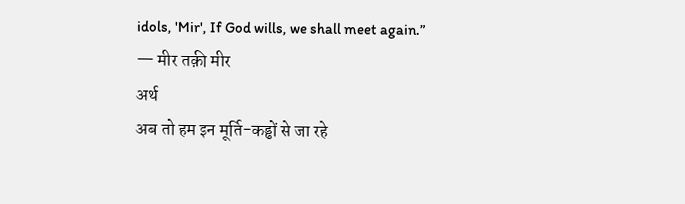idols, 'Mir', If God wills, we shall meet again.”
— मीर तक़ी मीर
अर्थ
अब तो हम इन मूर्ति-कड्ढों से जा रहे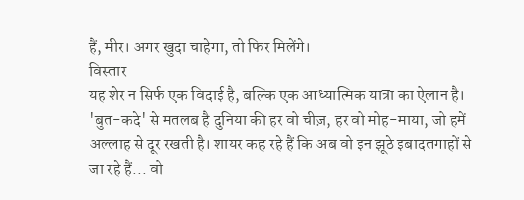हैं, मीर। अगर खुदा चाहेगा, तो फिर मिलेंगे।
विस्तार
यह शेर न सिर्फ एक विदाई है, बल्कि एक आध्यात्मिक यात्रा का ऐलान है। 'बुत-कदे' से मतलब है दुनिया की हर वो चीज़, हर वो मोह-माया, जो हमें अल्लाह से दूर रखती है। शायर कह रहे हैं कि अब वो इन झूठे इबादतगाहों से जा रहे हैं... वो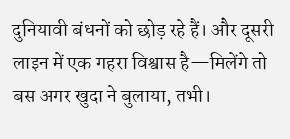दुनियावी बंधनों को छोड़ रहे हैं। और दूसरी लाइन में एक गहरा विश्वास है—मिलेंगे तो बस अगर खुदा ने बुलाया, तभी।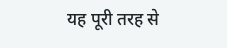यह पूरी तरह से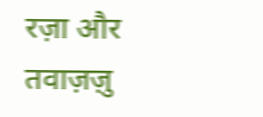रज़ा और तवाज़ज़ु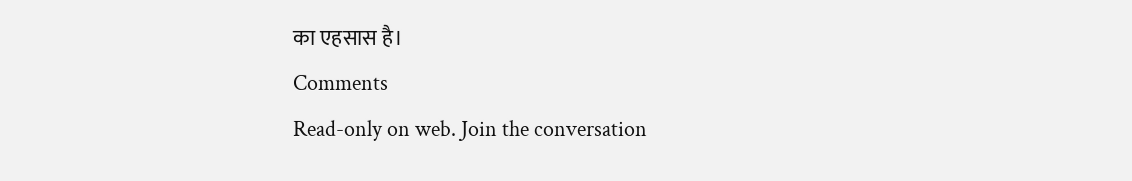का एहसास है।
Comments
Read-only on web. Join the conversation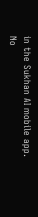in the Sukhan AI mobile app.
No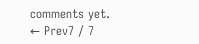comments yet.
← Prev7 / 7